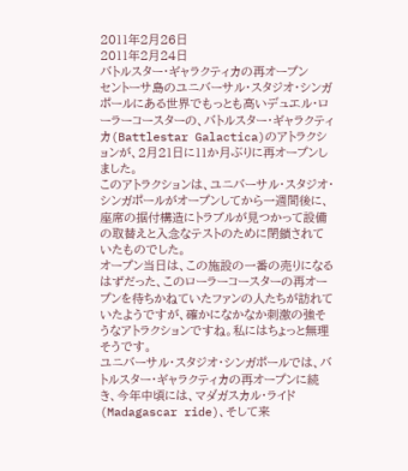2011年2月26日
2011年2月24日
バトルスター・ギャラクティカの再オープン
セントーサ島のユニバーサル・スタジオ・シンガポールにある世界でもっとも高いデュエル・ローラーコースターの、バトルスター・ギャラクティカ(Battlestar Galactica)のアトラクションが、2月21日に11か月ぶりに再オープンしました。
このアトラクションは、ユニバーサル・スタジオ・シンガポールがオープンしてから一週間後に、座席の据付構造にトラブルが見つかって設備の取替えと入念なテストのために閉鎖されていたものでした。
オープン当日は、この施設の一番の売りになるはずだった、このローラーコースターの再オープンを待ちかねていたファンの人たちが訪れていたようですが、確かになかなか刺激の強そうなアトラクションですね。私にはちょっと無理そうです。
ユニバーサル・スタジオ・シンガポールでは、バトルスター・ギャラクティカの再オープンに続き、今年中頃には、マダガスカル・ライド(Madagascar ride)、そして来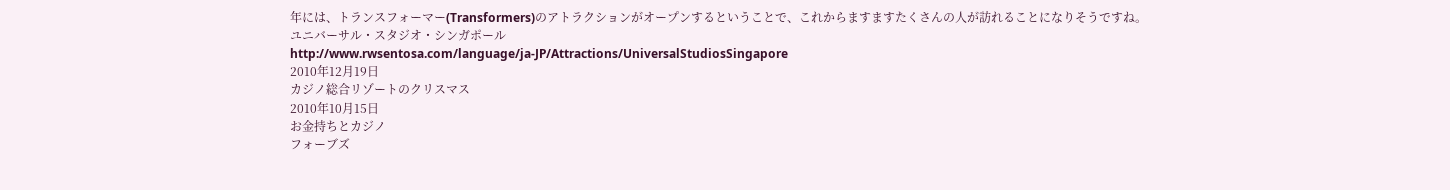年には、トランスフォーマー(Transformers)のアトラクションがオープンするということで、これからますますたくさんの人が訪れることになりそうですね。
ユニバーサル・スタジオ・シンガポール
http://www.rwsentosa.com/language/ja-JP/Attractions/UniversalStudiosSingapore
2010年12月19日
カジノ総合リゾートのクリスマス
2010年10月15日
お金持ちとカジノ
フォーブズ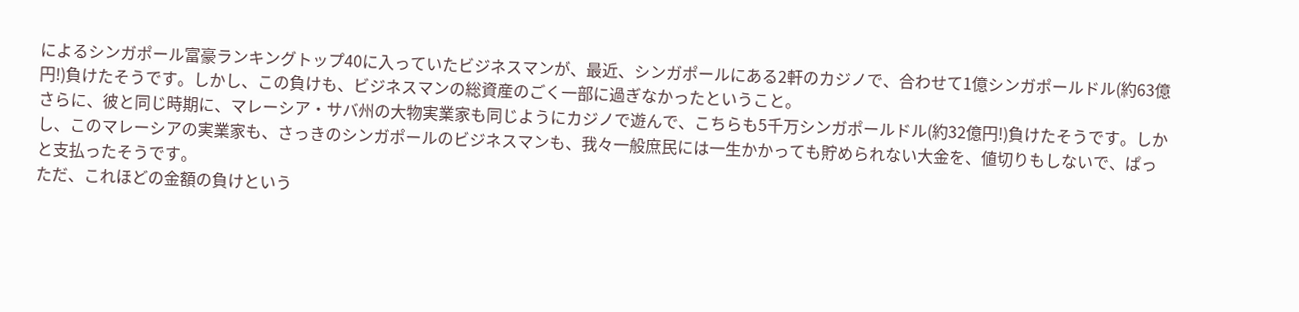によるシンガポール富豪ランキングトップ40に入っていたビジネスマンが、最近、シンガポールにある2軒のカジノで、合わせて1億シンガポールドル(約63億円!)負けたそうです。しかし、この負けも、ビジネスマンの総資産のごく一部に過ぎなかったということ。
さらに、彼と同じ時期に、マレーシア・サバ州の大物実業家も同じようにカジノで遊んで、こちらも5千万シンガポールドル(約32億円!)負けたそうです。しかし、このマレーシアの実業家も、さっきのシンガポールのビジネスマンも、我々一般庶民には一生かかっても貯められない大金を、値切りもしないで、ぱっと支払ったそうです。
ただ、これほどの金額の負けという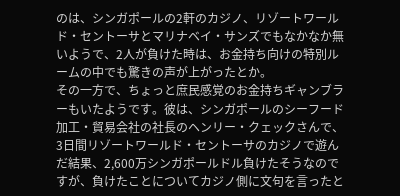のは、シンガポールの2軒のカジノ、リゾートワールド・セントーサとマリナベイ・サンズでもなかなか無いようで、2人が負けた時は、お金持ち向けの特別ルームの中でも驚きの声が上がったとか。
その一方で、ちょっと庶民感覚のお金持ちギャンブラーもいたようです。彼は、シンガポールのシーフード加工・貿易会社の社長のヘンリー・クェックさんで、3日間リゾートワールド・セントーサのカジノで遊んだ結果、2,600万シンガポールドル負けたそうなのですが、負けたことについてカジノ側に文句を言ったと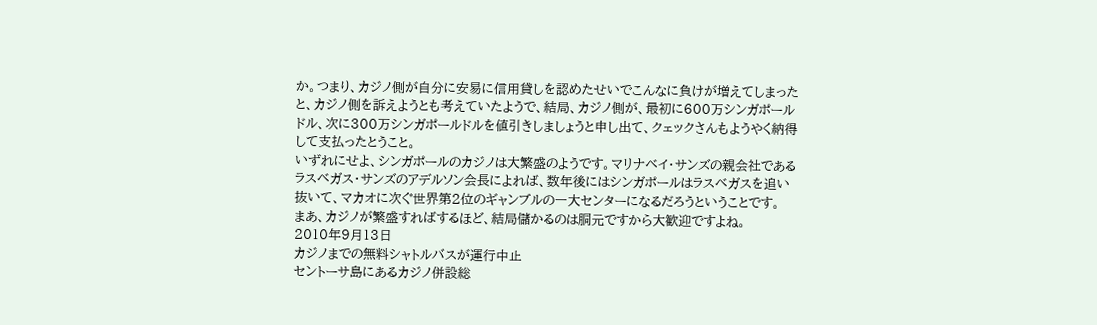か。つまり、カジノ側が自分に安易に信用貸しを認めたせいでこんなに負けが増えてしまったと、カジノ側を訴えようとも考えていたようで、結局、カジノ側が、最初に600万シンガポールドル、次に300万シンガポールドルを値引きしましょうと申し出て、クェックさんもようやく納得して支払ったとうこと。
いずれにせよ、シンガポールのカジノは大繁盛のようです。マリナベイ・サンズの親会社であるラスベガス・サンズのアデルソン会長によれば、数年後にはシンガポールはラスベガスを追い抜いて、マカオに次ぐ世界第2位のギャンブルの一大センターになるだろうということです。
まあ、カジノが繁盛すればするほど、結局儲かるのは胴元ですから大歓迎ですよね。
2010年9月13日
カジノまでの無料シャトルバスが運行中止
セントーサ島にあるカジノ併設総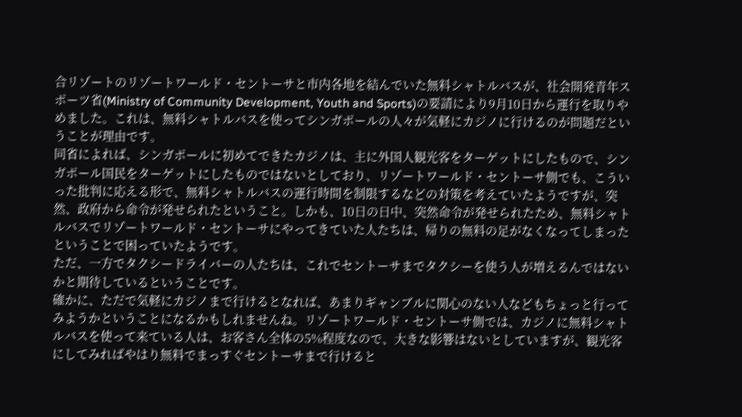合リゾートのリゾートワールド・セントーサと市内各地を結んでいた無料シャトルバスが、社会開発青年スポーツ省(Ministry of Community Development, Youth and Sports)の要請により9月10日から運行を取りやめました。これは、無料シャトルバスを使ってシンガポールの人々が気軽にカジノに行けるのが問題だということが理由です。
同省によれば、シンガポールに初めてできたカジノは、主に外国人観光客をターゲットにしたもので、シンガポール国民をターゲットにしたものではないとしており、リゾートワールド・セントーサ側でも、こういった批判に応える形で、無料シャトルバスの運行時間を制限するなどの対策を考えていたようですが、突然、政府から命令が発せられたということ。しかも、10日の日中、突然命令が発せられたため、無料シャトルバスでリゾートワールド・セントーサにやってきていた人たちは、帰りの無料の足がなくなってしまったということで困っていたようです。
ただ、一方でタクシードライバーの人たちは、これでセントーサまでタクシーを使う人が増えるんではないかと期待しているということです。
確かに、ただで気軽にカジノまで行けるとなれば、あまりギャンブルに関心のない人などもちょっと行ってみようかということになるかもしれませんね。リゾートワールド・セントーサ側では、カジノに無料シャトルバスを使って来ている人は、お客さん全体の5%程度なので、大きな影響はないとしていますが、観光客にしてみればやはり無料でまっすぐセントーサまで行けると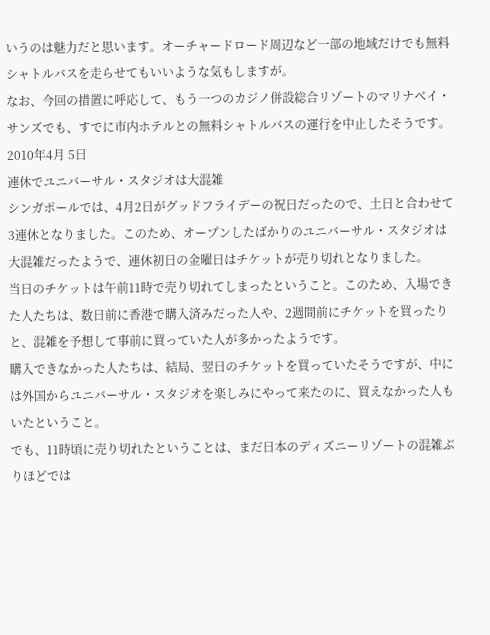いうのは魅力だと思います。オーチャードロード周辺など一部の地域だけでも無料シャトルバスを走らせてもいいような気もしますが。
なお、今回の措置に呼応して、もう一つのカジノ併設総合リゾートのマリナベイ・サンズでも、すでに市内ホテルとの無料シャトルバスの運行を中止したそうです。
2010年4月 5日
連休でユニバーサル・スタジオは大混雑
シンガポールでは、4月2日がグッドフライデーの祝日だったので、土日と合わせて3連休となりました。このため、オープンしたばかりのユニバーサル・スタジオは大混雑だったようで、連休初日の金曜日はチケットが売り切れとなりました。
当日のチケットは午前11時で売り切れてしまったということ。このため、入場できた人たちは、数日前に香港で購入済みだった人や、2週間前にチケットを買ったりと、混雑を予想して事前に買っていた人が多かったようです。
購入できなかった人たちは、結局、翌日のチケットを買っていたそうですが、中には外国からユニバーサル・スタジオを楽しみにやって来たのに、買えなかった人もいたということ。
でも、11時頃に売り切れたということは、まだ日本のディズニーリゾートの混雑ぶりほどでは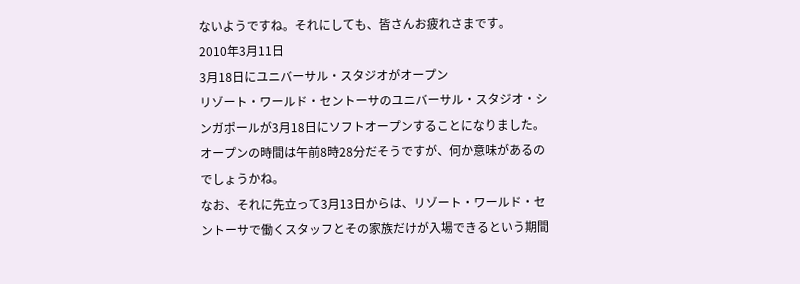ないようですね。それにしても、皆さんお疲れさまです。
2010年3月11日
3月18日にユニバーサル・スタジオがオープン
リゾート・ワールド・セントーサのユニバーサル・スタジオ・シンガポールが3月18日にソフトオープンすることになりました。オープンの時間は午前8時28分だそうですが、何か意味があるのでしょうかね。
なお、それに先立って3月13日からは、リゾート・ワールド・セントーサで働くスタッフとその家族だけが入場できるという期間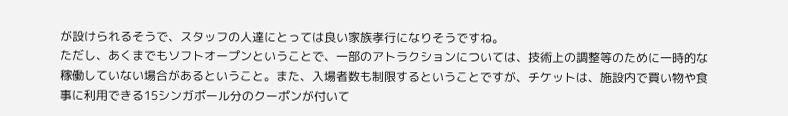が設けられるそうで、スタッフの人達にとっては良い家族孝行になりそうですね。
ただし、あくまでもソフトオープンということで、一部のアトラクションについては、技術上の調整等のために一時的な稼働していない場合があるということ。また、入場者数も制限するということですが、チケットは、施設内で買い物や食事に利用できる15シンガポール分のクーポンが付いて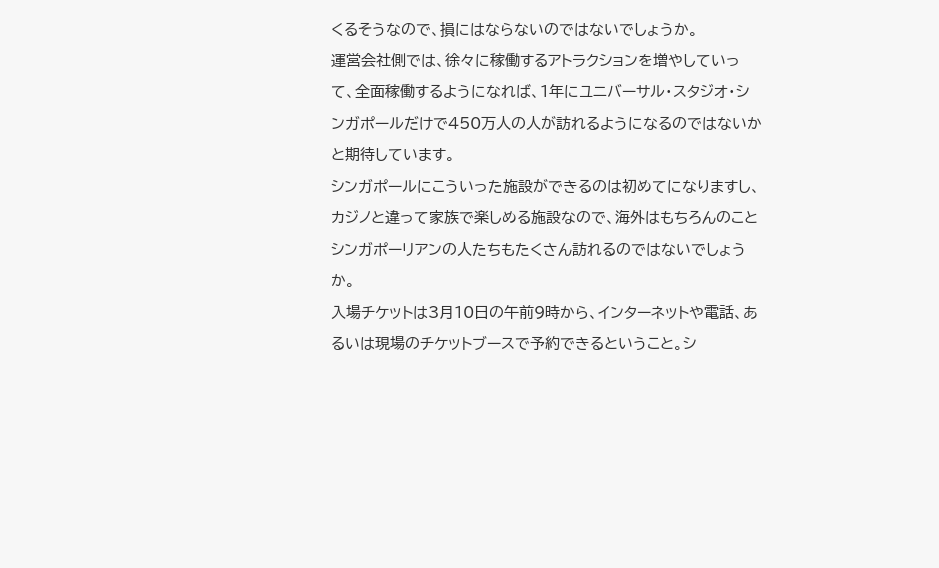くるそうなので、損にはならないのではないでしょうか。
運営会社側では、徐々に稼働するアトラクションを増やしていって、全面稼働するようになれば、1年にユニバーサル・スタジオ・シンガポールだけで450万人の人が訪れるようになるのではないかと期待しています。
シンガポールにこういった施設ができるのは初めてになりますし、カジノと違って家族で楽しめる施設なので、海外はもちろんのことシンガポーリアンの人たちもたくさん訪れるのではないでしょうか。
入場チケットは3月10日の午前9時から、インターネットや電話、あるいは現場のチケットブースで予約できるということ。シ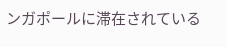ンガポールに滞在されている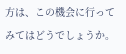方は、この機会に行ってみてはどうでしょうか。